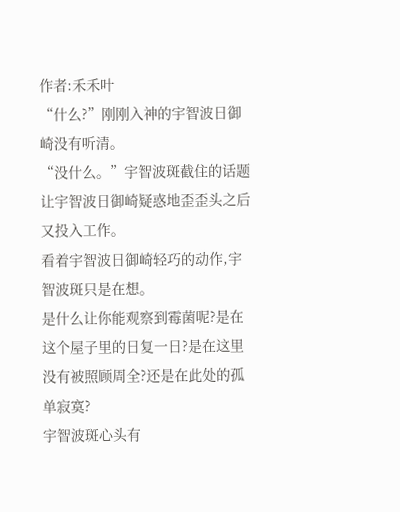作者:禾禾叶
“什么?”刚刚入神的宇智波日御崎没有听清。
“没什么。”宇智波斑截住的话题让宇智波日御崎疑惑地歪歪头之后又投入工作。
看着宇智波日御崎轻巧的动作,宇智波斑只是在想。
是什么让你能观察到霉菌呢?是在这个屋子里的日复一日?是在这里没有被照顾周全?还是在此处的孤单寂寞?
宇智波斑心头有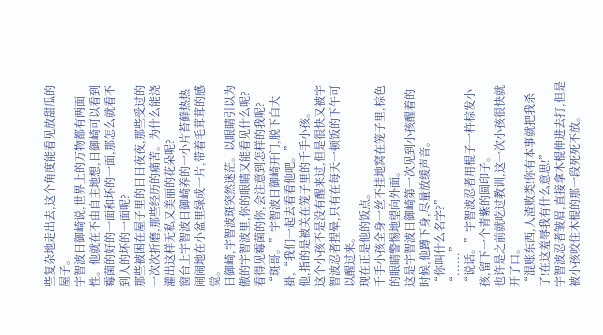些复杂地走出去,这个角度能看见放甜瓜的屋子。
宇智波日御崎说,世界上的万物都有两面性。他就在不由自主地想,日御崎可以看到霉菌的好的一面和坏的一面,那怎么就看不到人的坏的一面呢?
那些被困在屋子里的日日夜夜,那些受过的一次次折磨,那些经历的痛苦。为什么能浇灌出这样无私又美丽的花朵呢?
窗台上宇智波日御崎养的一小片苔藓热热闹闹地在小盆里绿成一片,带着毛茸茸的感觉。
日御崎,宇智波斑突然迷茫。以眼睛引以为傲的宇智波里,你的眼睛又能看见什么呢?
看得见霉菌的你,会注意到怎样的我呢?
“斑哥。”宇智波日御崎开门,脱下白大褂,“我们一起去看看他吧。”
他,指的是被关在笼子里的千手小孩。
这个小孩不是没有醒来过,但是很快又被宇智波忍者捏晕,只有在每天一顿饭的下午可以醒过来。
现在正是他的饭点。
千手小孩全身一丝不挂地窝在笼子里,棕色的眼睛警惕地望向外面。
这是宇智波日御崎第一次见到小孩醒着的时候,他蹲下身,尽量放缓声音。
“你叫什么名字?”
“......”
“说话。”宇智波忍者用棍子一杵棕发小孩,留下一个青紫的圆印子。
也许是之前就吃过教训,这一次小孩很快就开了口。
“混账东西,人渣败类!你有本事就把我杀了!在这羞辱我有什么意思!”
宇智波忍者皱眉,直接拿木棍伸进去打,但是被小孩咬住木棍的那一段死死不放。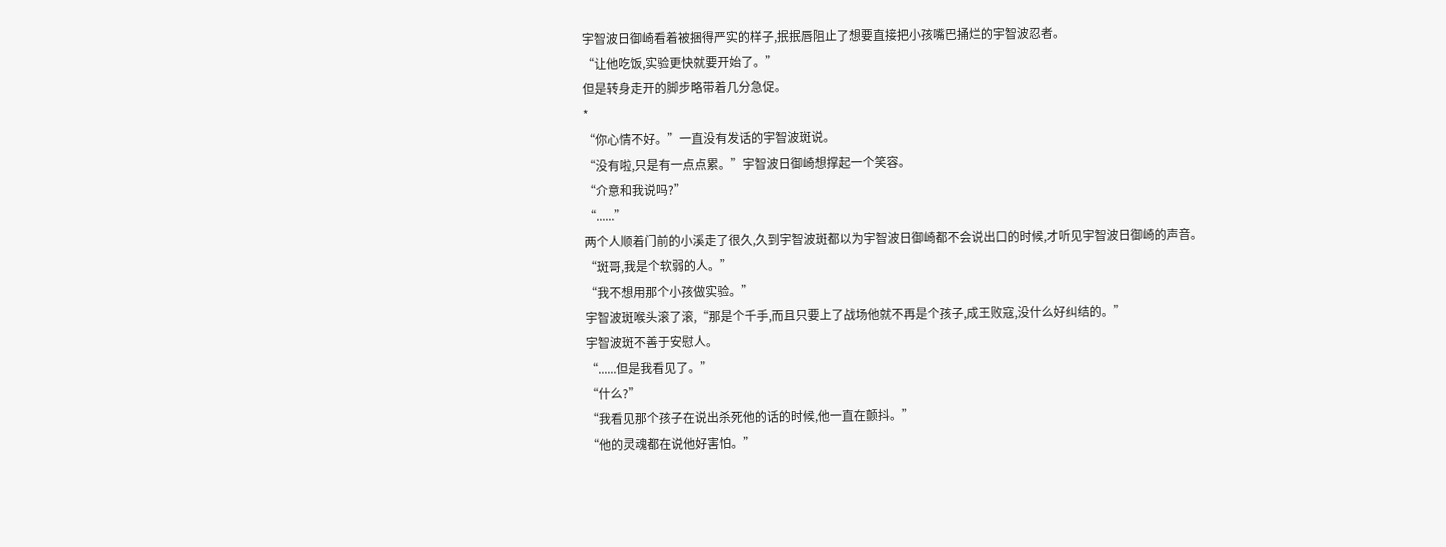宇智波日御崎看着被捆得严实的样子,抿抿唇阻止了想要直接把小孩嘴巴捅烂的宇智波忍者。
“让他吃饭,实验更快就要开始了。”
但是转身走开的脚步略带着几分急促。
*
“你心情不好。”一直没有发话的宇智波斑说。
“没有啦,只是有一点点累。”宇智波日御崎想撑起一个笑容。
“介意和我说吗?”
“......”
两个人顺着门前的小溪走了很久,久到宇智波斑都以为宇智波日御崎都不会说出口的时候,才听见宇智波日御崎的声音。
“斑哥,我是个软弱的人。”
“我不想用那个小孩做实验。”
宇智波斑喉头滚了滚,“那是个千手,而且只要上了战场他就不再是个孩子,成王败寇,没什么好纠结的。”
宇智波斑不善于安慰人。
“......但是我看见了。”
“什么?”
“我看见那个孩子在说出杀死他的话的时候,他一直在颤抖。”
“他的灵魂都在说他好害怕。”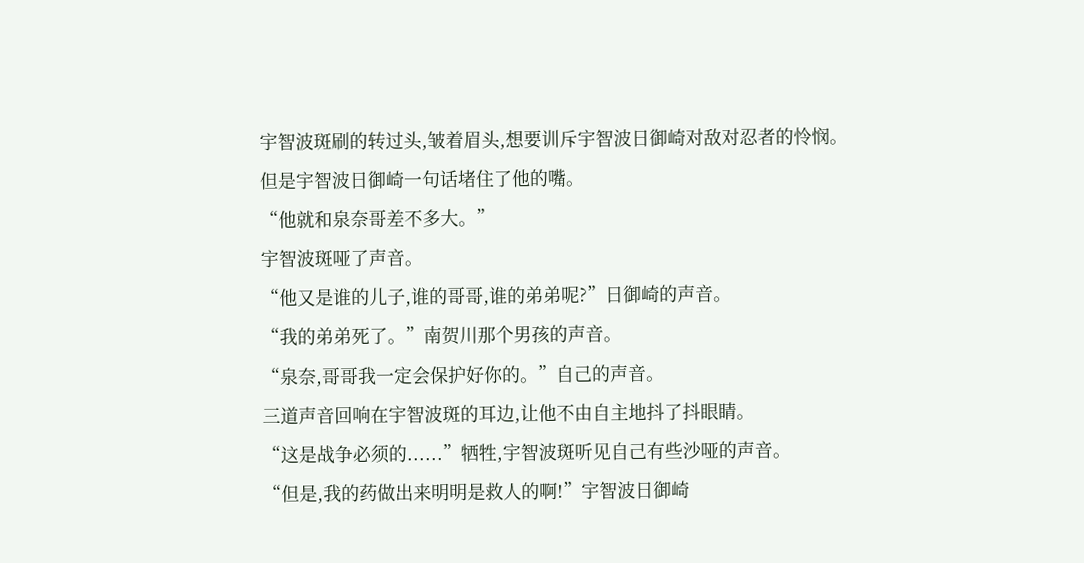宇智波斑刷的转过头,皱着眉头,想要训斥宇智波日御崎对敌对忍者的怜悯。
但是宇智波日御崎一句话堵住了他的嘴。
“他就和泉奈哥差不多大。”
宇智波斑哑了声音。
“他又是谁的儿子,谁的哥哥,谁的弟弟呢?”日御崎的声音。
“我的弟弟死了。”南贺川那个男孩的声音。
“泉奈,哥哥我一定会保护好你的。”自己的声音。
三道声音回响在宇智波斑的耳边,让他不由自主地抖了抖眼睛。
“这是战争必须的......”牺牲,宇智波斑听见自己有些沙哑的声音。
“但是,我的药做出来明明是救人的啊!”宇智波日御崎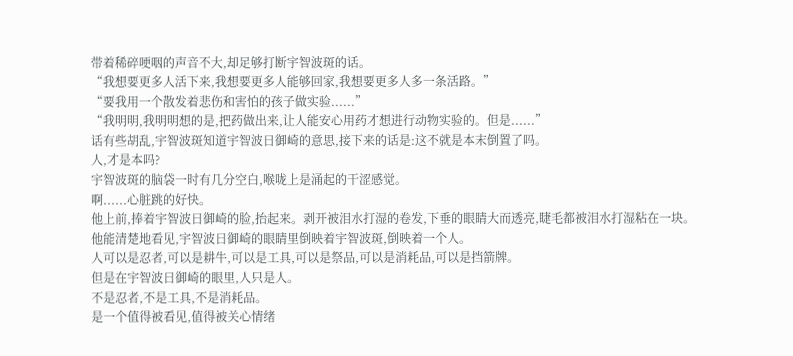带着稀碎哽咽的声音不大,却足够打断宇智波斑的话。
“我想要更多人活下来,我想要更多人能够回家,我想要更多人多一条活路。”
“要我用一个散发着悲伤和害怕的孩子做实验......”
“我明明,我明明想的是,把药做出来,让人能安心用药才想进行动物实验的。但是......”
话有些胡乱,宇智波斑知道宇智波日御崎的意思,接下来的话是:这不就是本末倒置了吗。
人,才是本吗?
宇智波斑的脑袋一时有几分空白,喉咙上是涌起的干涩感觉。
啊......心脏跳的好快。
他上前,捧着宇智波日御崎的脸,抬起来。剥开被泪水打湿的卷发,下垂的眼睛大而透亮,睫毛都被泪水打湿粘在一块。
他能清楚地看见,宇智波日御崎的眼睛里倒映着宇智波斑,倒映着一个人。
人可以是忍者,可以是耕牛,可以是工具,可以是祭品,可以是消耗品,可以是挡箭牌。
但是在宇智波日御崎的眼里,人只是人。
不是忍者,不是工具,不是消耗品。
是一个值得被看见,值得被关心情绪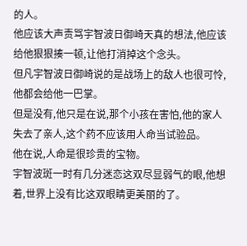的人。
他应该大声责骂宇智波日御崎天真的想法,他应该给他狠狠揍一顿,让他打消掉这个念头。
但凡宇智波日御崎说的是战场上的敌人也很可怜,他都会给他一巴掌。
但是没有,他只是在说,那个小孩在害怕,他的家人失去了亲人,这个药不应该用人命当试验品。
他在说,人命是很珍贵的宝物。
宇智波斑一时有几分迷恋这双尽显弱气的眼,他想着,世界上没有比这双眼睛更美丽的了。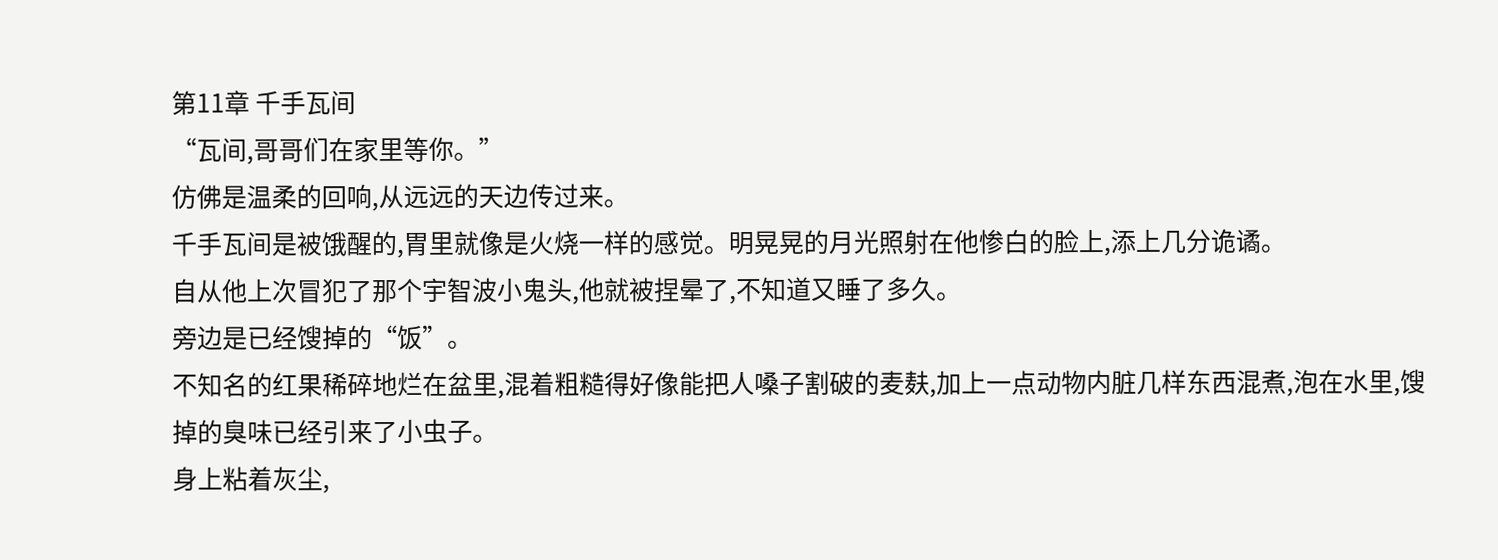第11章 千手瓦间
“瓦间,哥哥们在家里等你。”
仿佛是温柔的回响,从远远的天边传过来。
千手瓦间是被饿醒的,胃里就像是火烧一样的感觉。明晃晃的月光照射在他惨白的脸上,添上几分诡谲。
自从他上次冒犯了那个宇智波小鬼头,他就被捏晕了,不知道又睡了多久。
旁边是已经馊掉的“饭”。
不知名的红果稀碎地烂在盆里,混着粗糙得好像能把人嗓子割破的麦麸,加上一点动物内脏几样东西混煮,泡在水里,馊掉的臭味已经引来了小虫子。
身上粘着灰尘,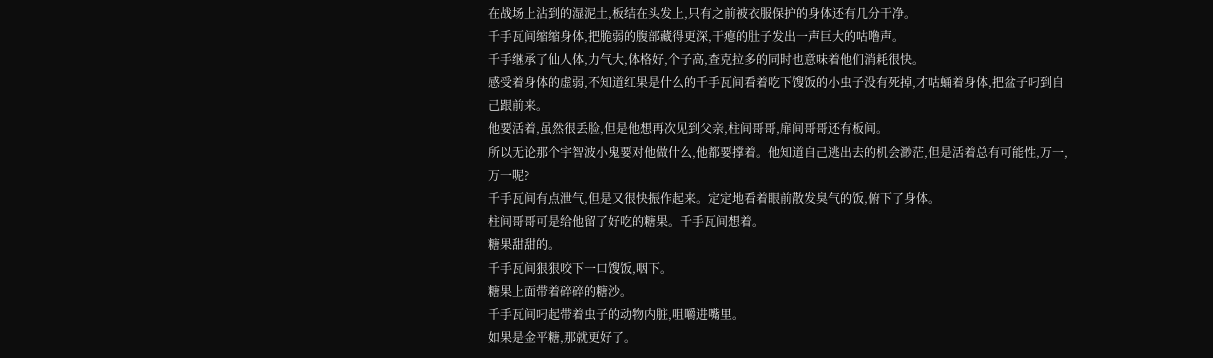在战场上沾到的湿泥土,板结在头发上,只有之前被衣服保护的身体还有几分干净。
千手瓦间缩缩身体,把脆弱的腹部藏得更深,干瘪的肚子发出一声巨大的咕噜声。
千手继承了仙人体,力气大,体格好,个子高,查克拉多的同时也意味着他们消耗很快。
感受着身体的虚弱,不知道红果是什么的千手瓦间看着吃下馊饭的小虫子没有死掉,才咕蛹着身体,把盆子叼到自己跟前来。
他要活着,虽然很丢脸,但是他想再次见到父亲,柱间哥哥,扉间哥哥还有板间。
所以无论那个宇智波小鬼要对他做什么,他都要撑着。他知道自己逃出去的机会渺茫,但是活着总有可能性,万一,万一呢?
千手瓦间有点泄气,但是又很快振作起来。定定地看着眼前散发臭气的饭,俯下了身体。
柱间哥哥可是给他留了好吃的糖果。千手瓦间想着。
糖果甜甜的。
千手瓦间狠狠咬下一口馊饭,咽下。
糖果上面带着碎碎的糖沙。
千手瓦间叼起带着虫子的动物内脏,咀嚼进嘴里。
如果是金平糖,那就更好了。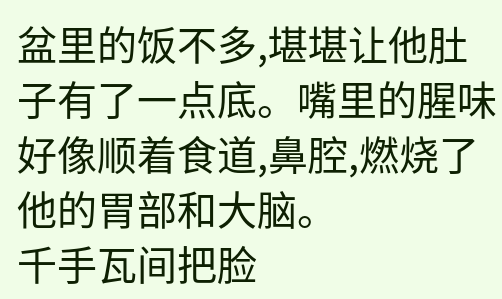盆里的饭不多,堪堪让他肚子有了一点底。嘴里的腥味好像顺着食道,鼻腔,燃烧了他的胃部和大脑。
千手瓦间把脸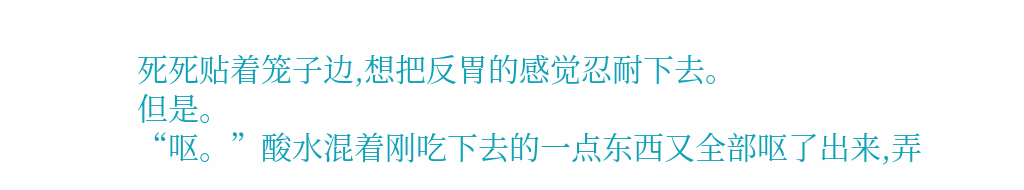死死贴着笼子边,想把反胃的感觉忍耐下去。
但是。
“呕。”酸水混着刚吃下去的一点东西又全部呕了出来,弄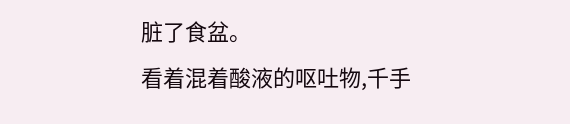脏了食盆。
看着混着酸液的呕吐物,千手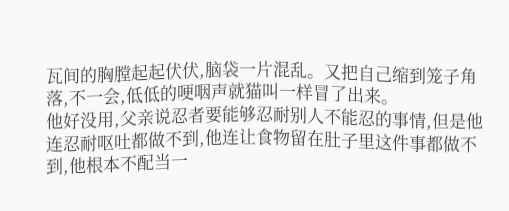瓦间的胸膛起起伏伏,脑袋一片混乱。又把自己缩到笼子角落,不一会,低低的哽咽声就猫叫一样冒了出来。
他好没用,父亲说忍者要能够忍耐别人不能忍的事情,但是他连忍耐呕吐都做不到,他连让食物留在肚子里这件事都做不到,他根本不配当一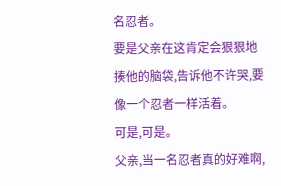名忍者。
要是父亲在这肯定会狠狠地揍他的脑袋,告诉他不许哭,要像一个忍者一样活着。
可是,可是。
父亲,当一名忍者真的好难啊,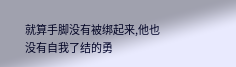就算手脚没有被绑起来,他也没有自我了结的勇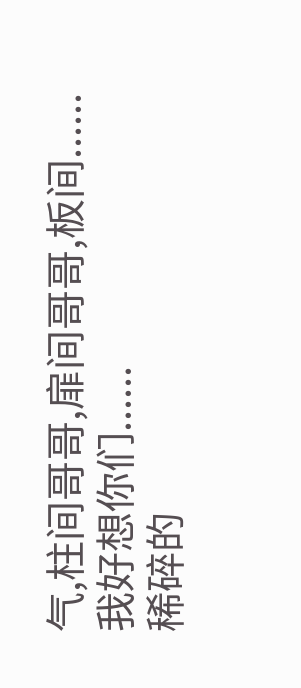气,柱间哥哥,扉间哥哥,板间......
我好想你们......
稀碎的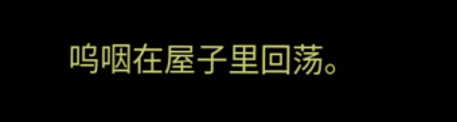呜咽在屋子里回荡。